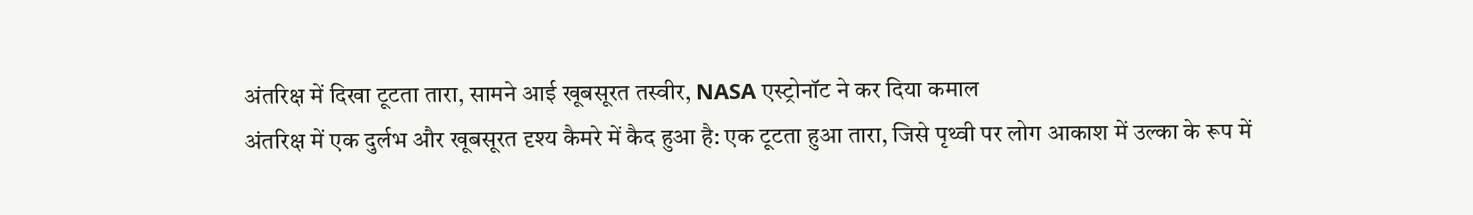अंतरिक्ष में दिखा टूटता तारा, सामने आई खूबसूरत तस्वीर, NASA एस्ट्रोनॉट ने कर दिया कमाल
अंतरिक्ष में एक दुर्लभ और खूबसूरत दृश्य कैमरे में कैद हुआ है: एक टूटता हुआ तारा, जिसे पृथ्वी पर लोग आकाश में उल्का के रूप में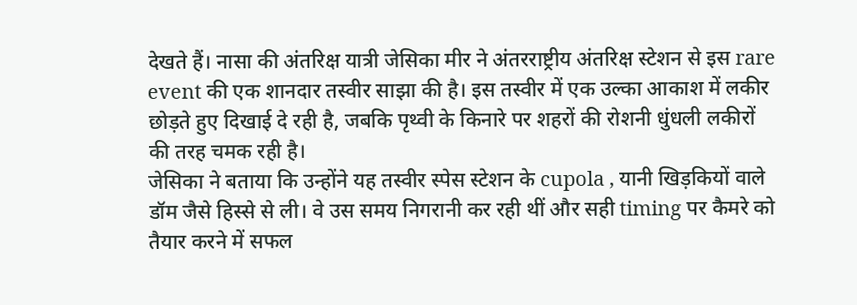देखते हैं। नासा की अंतरिक्ष यात्री जेसिका मीर ने अंतरराष्ट्रीय अंतरिक्ष स्टेशन से इस rare event की एक शानदार तस्वीर साझा की है। इस तस्वीर में एक उल्का आकाश में लकीर छोड़ते हुए दिखाई दे रही है, जबकि पृथ्वी के किनारे पर शहरों की रोशनी धुंधली लकीरों की तरह चमक रही है।
जेसिका ने बताया कि उन्होंने यह तस्वीर स्पेस स्टेशन के cupola , यानी खिड़कियों वाले डॉम जैसे हिस्से से ली। वे उस समय निगरानी कर रही थीं और सही timing पर कैमरे को तैयार करने में सफल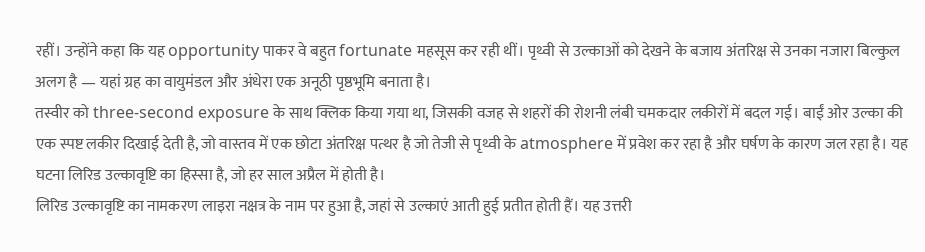रहीं। उन्होंने कहा कि यह opportunity पाकर वे बहुत fortunate महसूस कर रही थीं। पृथ्वी से उल्काओं को देखने के बजाय अंतरिक्ष से उनका नजारा बिल्कुल अलग है — यहां ग्रह का वायुमंडल और अंधेरा एक अनूठी पृष्ठभूमि बनाता है।
तस्वीर को three-second exposure के साथ क्लिक किया गया था, जिसकी वजह से शहरों की रोशनी लंबी चमकदार लकीरों में बदल गई। बाईं ओर उल्का की एक स्पष्ट लकीर दिखाई देती है, जो वास्तव में एक छोटा अंतरिक्ष पत्थर है जो तेजी से पृथ्वी के atmosphere में प्रवेश कर रहा है और घर्षण के कारण जल रहा है। यह घटना लिरिड उल्कावृष्टि का हिस्सा है, जो हर साल अप्रैल में होती है।
लिरिड उल्कावृष्टि का नामकरण लाइरा नक्षत्र के नाम पर हुआ है, जहां से उल्काएं आती हुई प्रतीत होती हैं। यह उत्तरी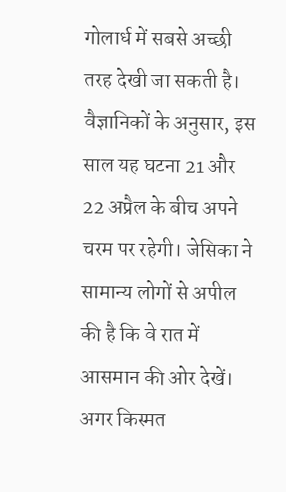गोलार्ध में सबसे अच्छी तरह देखी जा सकती है। वैज्ञानिकों के अनुसार, इस साल यह घटना 21 और 22 अप्रैल के बीच अपने चरम पर रहेगी। जेसिका ने सामान्य लोगों से अपील की है कि वे रात में आसमान की ओर देखें। अगर किस्मत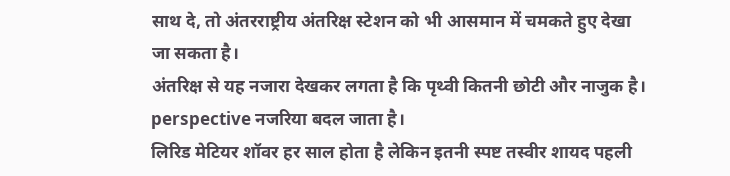साथ दे, तो अंतरराष्ट्रीय अंतरिक्ष स्टेशन को भी आसमान में चमकते हुए देखा जा सकता है।
अंतरिक्ष से यह नजारा देखकर लगता है कि पृथ्वी कितनी छोटी और नाजुक है। perspective नजरिया बदल जाता है।
लिरिड मेटियर शॉवर हर साल होता है लेकिन इतनी स्पष्ट तस्वीर शायद पहली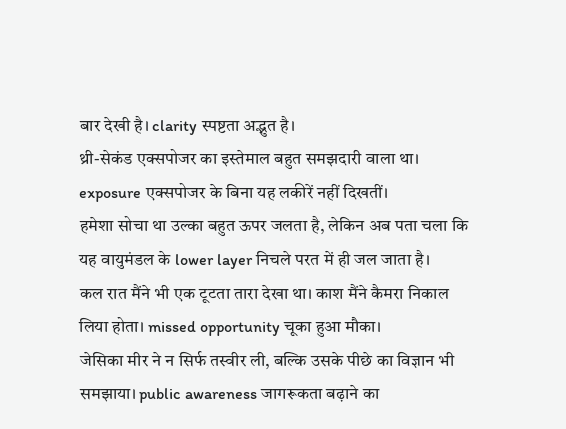बार देखी है। clarity स्पष्टता अद्भुत है।
थ्री-सेकंड एक्सपोजर का इस्तेमाल बहुत समझदारी वाला था। exposure एक्सपोजर के बिना यह लकीरें नहीं दिखतीं।
हमेशा सोचा था उल्का बहुत ऊपर जलता है, लेकिन अब पता चला कि यह वायुमंडल के lower layer निचले परत में ही जल जाता है।
कल रात मैंने भी एक टूटता तारा देखा था। काश मैंने कैमरा निकाल लिया होता। missed opportunity चूका हुआ मौका।
जेसिका मीर ने न सिर्फ तस्वीर ली, बल्कि उसके पीछे का विज्ञान भी समझाया। public awareness जागरूकता बढ़ाने का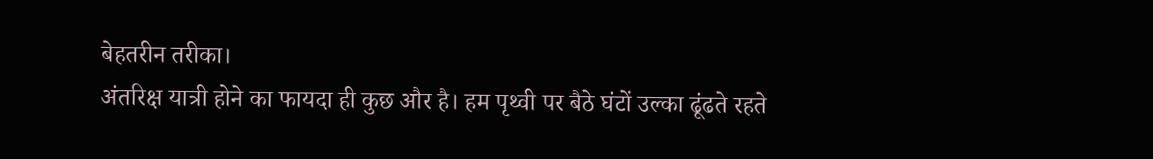बेहतरीन तरीका।
अंतरिक्ष यात्री होने का फायदा ही कुछ और है। हम पृथ्वी पर बैठे घंटों उल्का ढूंढते रहते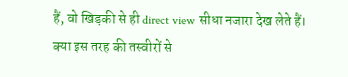हैं, वो खिड़की से ही direct view सीधा नजारा देख लेते हैं।
क्या इस तरह की तस्वीरों से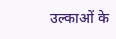उल्काओं के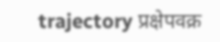trajectory प्रक्षेपवक्र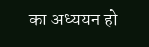का अध्ययन हो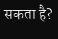सकता है?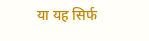या यह सिर्फ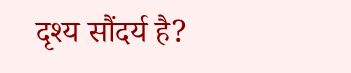दृश्य सौंदर्य है?